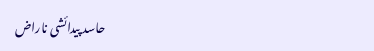حاسد پیدائشی ناراض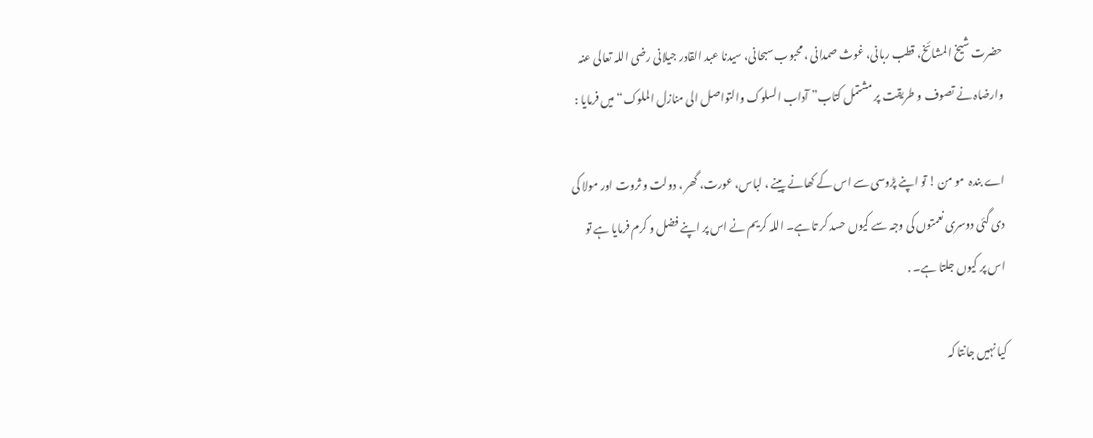حضرت شیخ المشائخ، قطب ربانی، غوث صمدانی ، محبوب سبحانی، سیدنا عبد القادر جیلانی رضی اللہ تعالی عنہ وارضاہ نے تصوف و طریقت پر مشتمل کتاب” آداب السلوک والتواصل الی منازل الملوک“ میں فرمایا :

اے بندہ  مو من ! تو اپنے پڑوسی سے اس کے کھانے پینے ، لباس، عورت، گھر ، دولت و ثروت اور مولا کی دی گئی دوسری نعمتوں کی وجہ سے کیوں حسد کر تا ہے۔ اللہ کریم نے اس پر اپنے فضل و کرم فرمایا ہے تو اس پر کیوں جلتا ہے۔ .

کیا نہیں جانتا کہ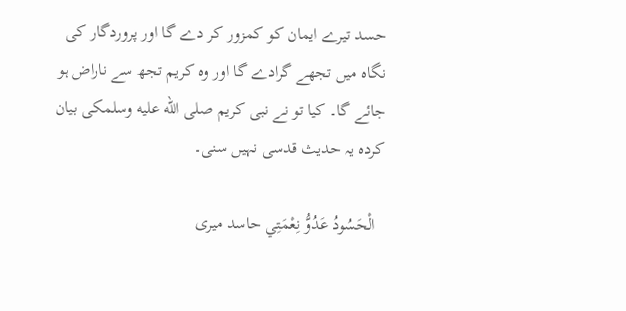حسد تیرے ایمان کو کمزور کر دے گا اور پروردگار کی نگاہ میں تجھے گرادے گا اور وہ کریم تجھ سے ناراض ہو جائے گا۔ کیا تو نے نبی کریم صلى الله عليه وسلمکی بیان کردہ یہ حدیث قدسی نہیں سنی۔

  الْحَسُودُ ‌عَدُوُّ نِعْمَتِي حاسد میری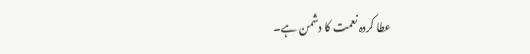عطا کردہ نعمت کا دشمن ہے۔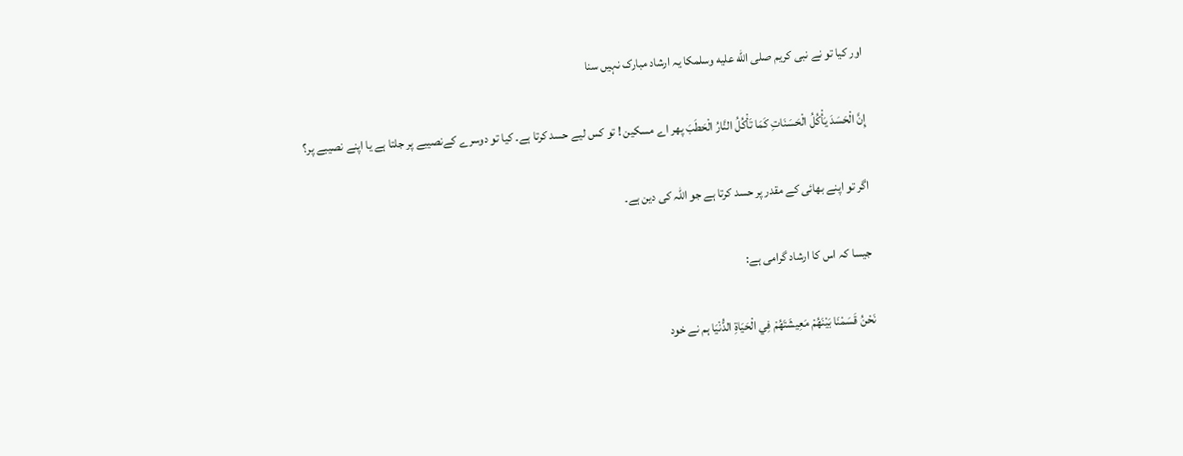اور کیا تو نے نبی کریم صلى الله عليه وسلمکا یہ ارشاد مبارک نہیں سنا

إِنَّ الْحَسَدَ يَأْكُلُ الْحَسَنَاتِ كَمَا تَأْكُلُ ‌النَّارُ ‌الْحَطَبَ پھر اے مسکین ! تو کس لیے حسد کرتا ہے۔ کیا تو دوسرے کےنصیبے پر جلتا ہے یا اپنے نصیبے پر؟

اگر تو اپنے بھائی کے مقدر پر حسد کرتا ہے جو اللہ کی دین ہے۔

جیسا کہ اس کا ارشاد گرامی ہے:

نَحْنُ ‌قَسَمْنَا بَيْنَهُمْ مَعِيشَتَهُمْ فِي الْحَيَاةِ الدُّنْيَا ہم نے خود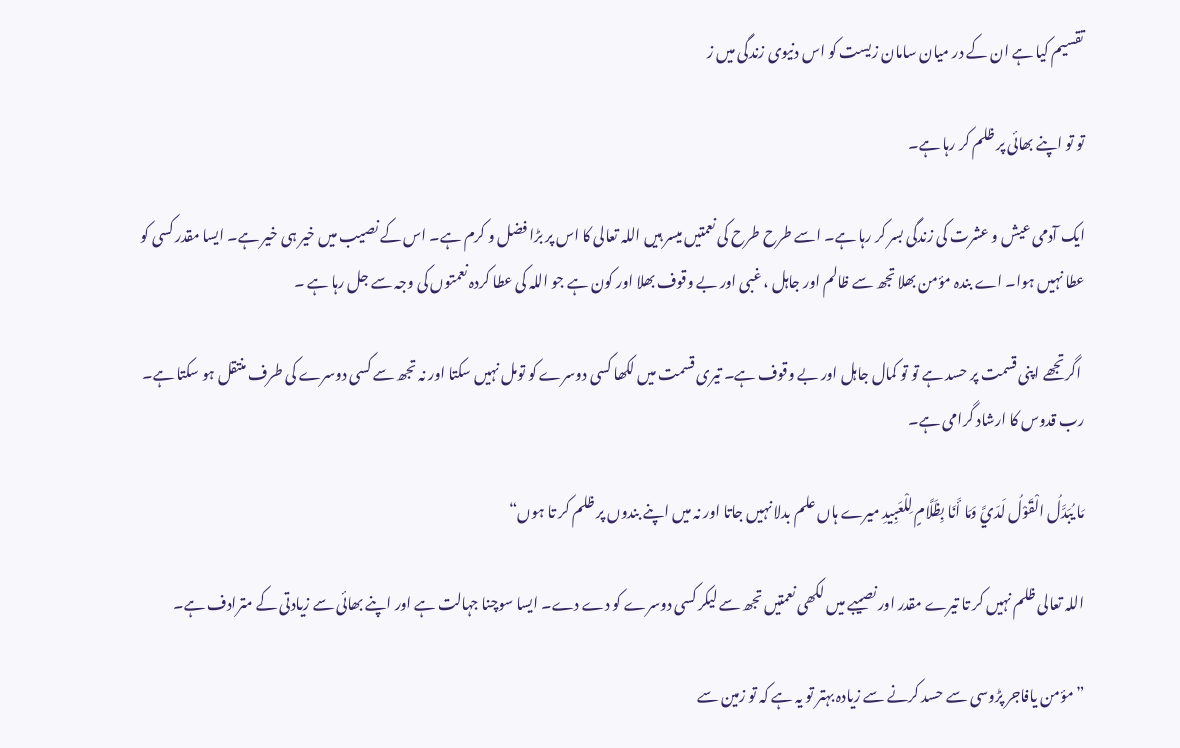تقسیم کیا ہے ان کے در میان سامان زیست کو اس دنیوی زندگی میں ز

تو تو اپنے بھائی پر ظلم کر رہا ہے۔

ایک آدمی عیش و عشرت کی زندگی بسر کر رہا ہے۔ اسے طرح طرح کی نعمتیں میسر ہیں اللہ تعالی کا اس پر بڑا فضل و کرم ہے۔ اس کے نصیب میں خیر ہی خیر ہے۔ ایسا مقدر کسی کو عطا نہیں ہوا۔ اے بندہ مؤمن بھلا تجھ سے ظالم اور جاہل ، غبی اور بے وقوف بھلا اور کون ہے جو اللہ کی عطا کردہ نعمتوں کی وجہ سے جل رہا ہے ۔

 اگرتجھے اپنی قسمت پر حسد ہے تو تو کمال جاہل اور بے وقوف ہے۔ تیری قسمت میں لکھا کسی دوسرے کو تومل نہیں سکتا اور نہ تجھ سے کسی دوسرے کی طرف منتقل ہو سکتا ہے۔ رب قدوس کا ارشاد گرامی ہے۔

مَا يُبَدَّلُ الْقَوْلُ لَدَيَّ وَمَا أَنَا بِظَلَّامٍ لِلْعَبِيدِ میرے ہاں علم بدلا نہیں جاتا اور نہ میں اپنے بندوں پر ظلم کر تا ہوں“

اللہ تعالی ظلم نہیں کر تا تیرے مقدر اور نصیبے میں لکھی نعمتیں تجھ سے لیکر کسی دوسرے کو دے دے۔ ایسا سوچنا جہالت ہے اور اپنے بھائی سے زیادتی کے مترادف ہے۔

” مؤمن یافاجر پڑوسی سے حسد کرنے سے زیادہ بہتر تو یہ ہے کہ تو زمین سے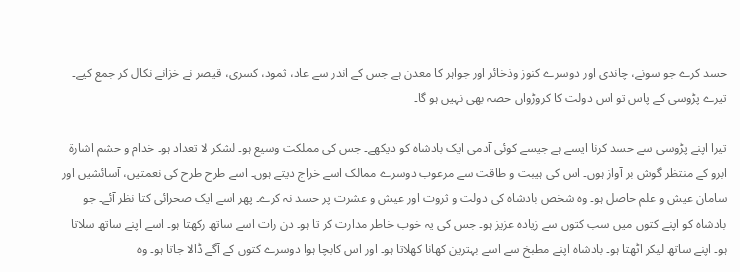حسد کرے جو سونے، چاندی اور دوسرے کنوز وذخائر اور جواہر کا معدن ہے جس کے اندر سے عاد، ثمود، کسری، قیصر نے خزانے نکال کر جمع کیے۔ تیرے پڑوسی کے پاس تو اس دولت کا کروڑواں حصہ بھی نہیں ہو گا۔

تیرا اپنے پڑوسی سے حسد کرنا ایسے ہے جیسے کوئی آدمی ایک بادشاہ کو دیکھے۔ جس کی مملکت وسیع ہو۔ لشکر لا تعداد ہو۔ خدام و حشم اشارة ابرو کے منتظر گوش بر آواز ہوں۔ اس کی ہیبت و طاقت سے مرعوب دوسرے ممالک اسے خراج دیتے ہوں۔ اسے طرح طرح کی نعمتیں، آسائشیں اور سامان عیش و علم حاصل ہو۔ وہ شخص بادشاہ کی دولت و ثروت اور عیش و عشرت پر حسد نہ کرے۔ پھر اسے ایک صحرائی کتا نظر آئے۔ جو بادشاہ کو اپنے کتوں میں سب کتوں سے زیادہ عزیز ہو۔ جس کی یہ خوب خاطر مدارت کر تا ہو۔ دن رات اسے ساتھ رکھتا ہو۔ اسے اپنے ساتھ سلاتا ہو۔ اپنے ساتھ لیکر اٹھتا ہو۔ بادشاہ اپنے مطبخ سے اسے بہترین کھانا کھلاتا ہو۔ اور اس کابچا ہوا دوسرے کتوں کے آگے ڈالا جاتا ہو۔ وہ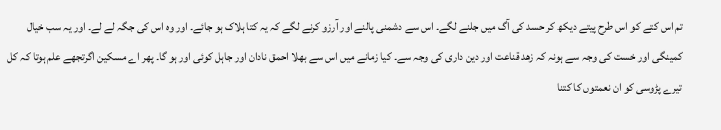تم اس کتے کو اس طرح پیتے دیکھ کر حسد کی آگ میں جلنے لگے۔ اس سے دشمنی پالنے اور آرزو کرنے لگے کہ یہ کتا ہلاک ہو جائے۔ اور وہ اس کی جگہ لے لے۔ اور یہ سب خیال کمینگی اور خست کی وجہ سے ہونہ کہ زهد قناعت اور دین داری کی وجہ سے۔ کیا زمانے میں اس سے بھلا احمق نادان اور جاہل کوئی اور ہو گا۔ پھر اے مسکین اگرتجھے علم ہوتا کہ کل تیرے پڑوسی کو ان نعمتوں کا کتنا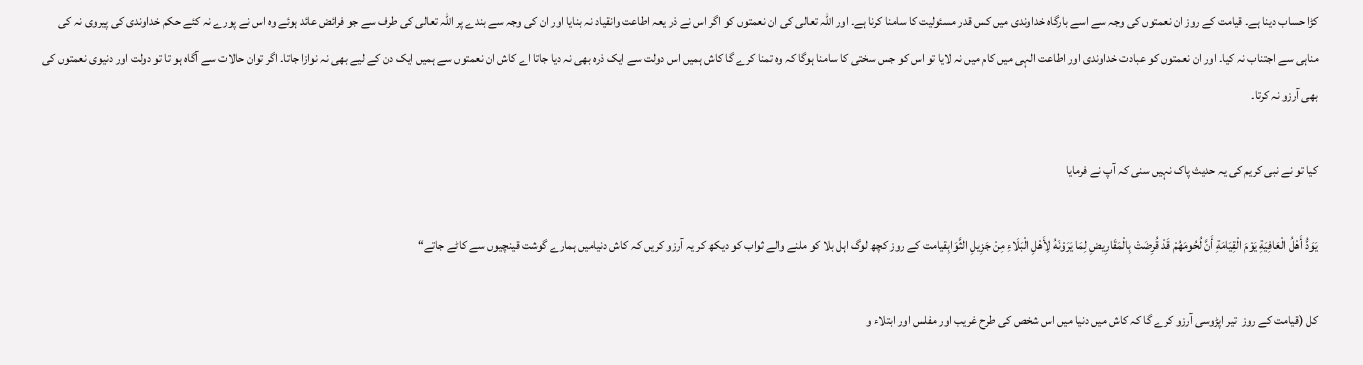کڑا حساب دینا ہے۔ قیامت کے روز ان نعمتوں کی وجہ سے اسے بارگاہ خداوندی میں کس قدر مسئولیت کا سامنا کرنا ہے۔ اور اللہ تعالی کی ان نعمتوں کو اگر اس نے ذر یعہ اطاعت وانقیاد نہ بنایا اور ان کی وجہ سے بندے پر اللہ تعالی کی طرف سے جو فرائض عائد ہوئے وہ اس نے پورے نہ کئے حکم خداوندی کی پیروی نہ کی مناہی سے اجتناب نہ کیا۔ اور ان نعمتوں کو عبادت خداوندی اور اطاعت الہی میں کام میں نہ لایا تو اس کو جس سختی کا سامنا ہوگا کہ وہ تمنا کرے گا کاش ہمیں اس دولت سے ایک ذرہ بھی نہ دیا جاتا اے کاش ان نعمتوں سے ہمیں ایک دن کے لیے بھی نہ نوازا جاتا۔ اگر توان حالات سے آگاہ ہو تا تو دولت اور دنیوی نعمتوں کی بھی آرزو نہ کرتا۔

کیا تو نے نبی کریم کی یہ حدیث پاک نہیں سنی کہ آپ نے فرمایا

يَوَدُّ أَهْلُ الْعَافِيَةِ يَوْمَ الْقِيَامَةِ أَنَّ لُحُومَهُمْ قَدْ قُرِضَتْ ‌بِالْمَقَارِيضِ لِمَا يَرَوْنَهُ لِأَهْلِ الْبَلَاءِ مِنْ جَزِيلِ ‌الثَّوَابِقیامت کے روز کچھ لوگ اہل بلا کو ملنے والے ثواب کو دیکھ کر یہ آرزو کریں کہ کاش دنیامیں ہمارے گوشت قینچیوں سے کاٹے جاتے“

كل (قیامت کے روز  تیر اپڑوسی آرزو کرے گا کہ کاش میں دنیا میں اس شخص کی طرح غریب اور مفلس اور ابتلاء و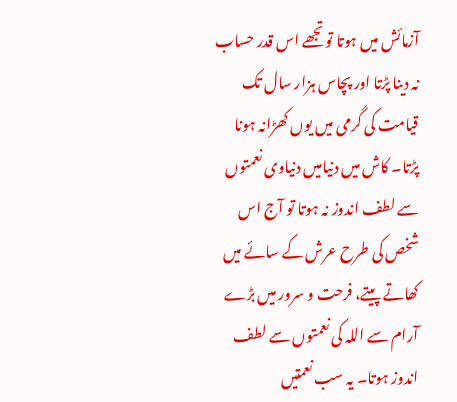آزمائش میں ہوتا توتجھے اس قدر حساب نہ دینا پڑتا اور پچاس ہزار سال تک قیامت کی گرمی میں یوں کھڑانہ ہونا پڑتا۔ کاش میں دنیامیں دنیاوی نعمتوں سے لطف اندوز نہ ہوتا تو آج اس شخص کی طرح عرش کے سائے میں کھاتے پیتے، فرحت و سرور میں بڑے آرام سے اللہ کی نعمتوں سے لطف اندوز ہوتا۔ یہ سب نعمتیں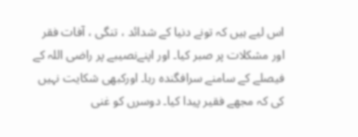اس لیے ہیں کہ تونے دنیا کے شدائد ، تنگی ، آفات فقر اور مشکلات پر صبر کیا۔ اور اپنےنصیبے پر راضی اللہ کے فیصلے کے سامنے سرافگنده رہا۔ اورکبھی شکایت نہیں کی کہ مجھے فقیر پیدا کیا۔ دوسرں کو غنی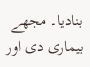بنادیا۔ مجھے بیماری دی اور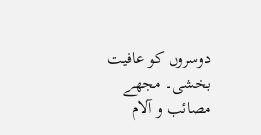دوسروں کو عافیت بخشی۔ مجھے مصائب و آلام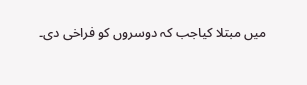میں مبتلا کیاجب کہ دوسروں کو فراخی دی۔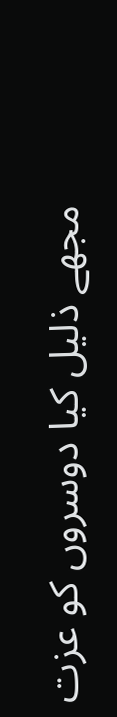مجھے ذلیل کیا دوسروں کو عزت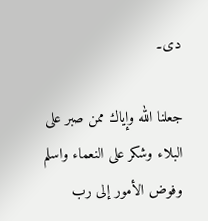دی۔

جعلنا الله وإياك ممن صبر على البلاء وشکر علی النعماء واسلم وفوض الأمور إلى رب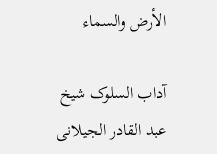الأرض والسماء

آداب السلوک شیخ عبد القادر الجیلانی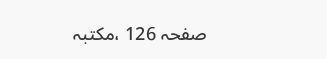صفحہ 126 ،مکتبہ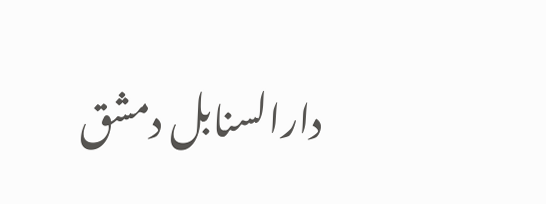دارالسنابل دمشق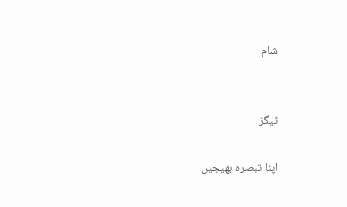شام


ٹیگز

اپنا تبصرہ بھیجیں